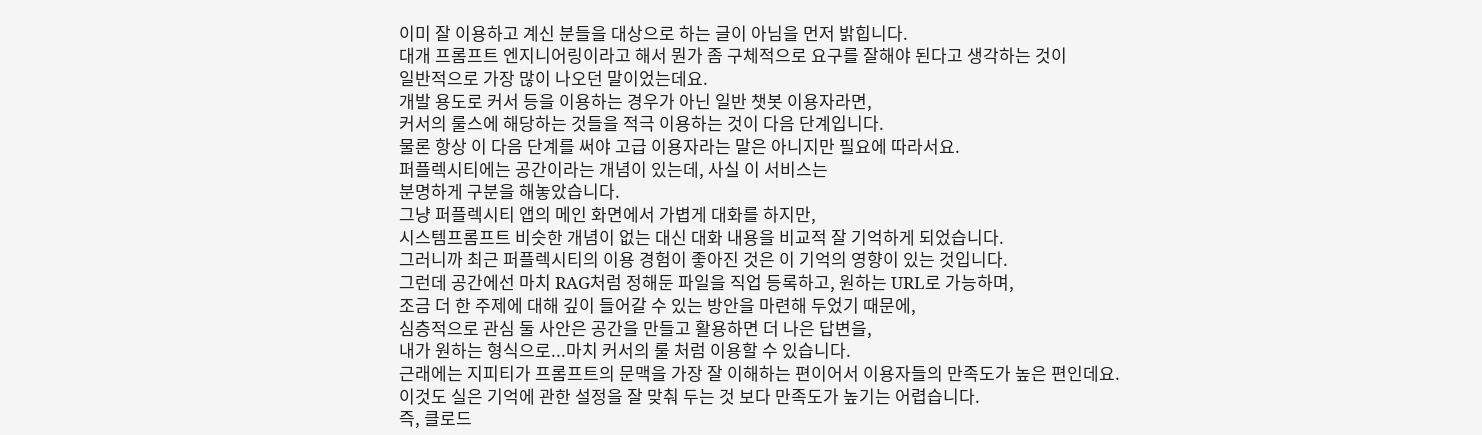이미 잘 이용하고 계신 분들을 대상으로 하는 글이 아님을 먼저 밝힙니다.
대개 프롬프트 엔지니어링이라고 해서 뭔가 좀 구체적으로 요구를 잘해야 된다고 생각하는 것이
일반적으로 가장 많이 나오던 말이었는데요.
개발 용도로 커서 등을 이용하는 경우가 아닌 일반 챗봇 이용자라면,
커서의 룰스에 해당하는 것들을 적극 이용하는 것이 다음 단계입니다.
물론 항상 이 다음 단계를 써야 고급 이용자라는 말은 아니지만 필요에 따라서요.
퍼플렉시티에는 공간이라는 개념이 있는데, 사실 이 서비스는
분명하게 구분을 해놓았습니다.
그냥 퍼플렉시티 앱의 메인 화면에서 가볍게 대화를 하지만,
시스템프롬프트 비슷한 개념이 없는 대신 대화 내용을 비교적 잘 기억하게 되었습니다.
그러니까 최근 퍼플렉시티의 이용 경험이 좋아진 것은 이 기억의 영향이 있는 것입니다.
그런데 공간에선 마치 RAG처럼 정해둔 파일을 직업 등록하고, 원하는 URL로 가능하며,
조금 더 한 주제에 대해 깊이 들어갈 수 있는 방안을 마련해 두었기 때문에,
심층적으로 관심 둘 사안은 공간을 만들고 활용하면 더 나은 답변을,
내가 원하는 형식으로...마치 커서의 룰 처럼 이용할 수 있습니다.
근래에는 지피티가 프롬프트의 문맥을 가장 잘 이해하는 편이어서 이용자들의 만족도가 높은 편인데요.
이것도 실은 기억에 관한 설정을 잘 맞춰 두는 것 보다 만족도가 높기는 어렵습니다.
즉, 클로드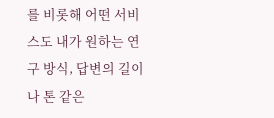를 비롯해 어떤 서비스도 내가 원하는 연구 방식, 답변의 길이나 톤 같은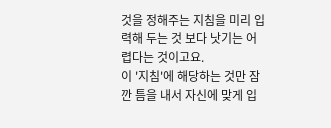것을 정해주는 지침을 미리 입력해 두는 것 보다 낫기는 어렵다는 것이고요.
이 '지침'에 해당하는 것만 잠깐 틈을 내서 자신에 맞게 입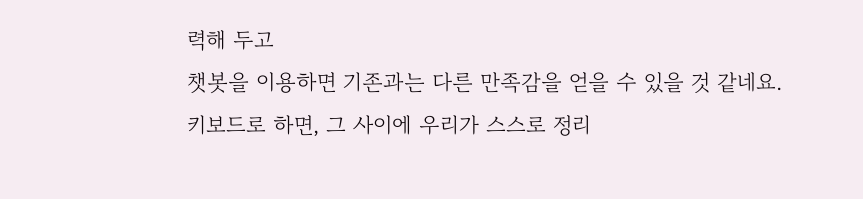력해 두고
챗봇을 이용하면 기존과는 다른 만족감을 얻을 수 있을 것 같네요.
키보드로 하면, 그 사이에 우리가 스스로 정리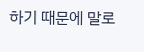하기 때문에 말로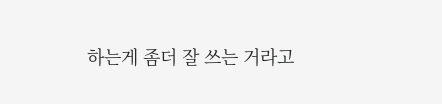하는게 좀더 잘 쓰는 거라고